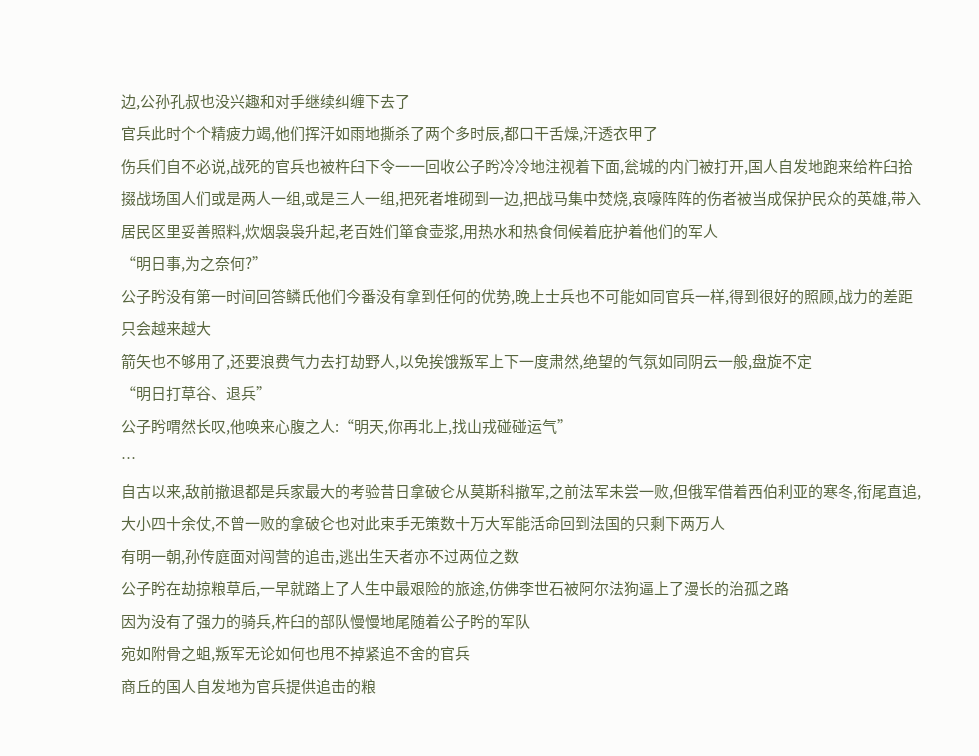边,公孙孔叔也没兴趣和对手继续纠缠下去了
官兵此时个个精疲力竭,他们挥汗如雨地撕杀了两个多时辰,都口干舌燥,汗透衣甲了
伤兵们自不必说,战死的官兵也被杵臼下令一一回收公子盻冷冷地注视着下面,瓮城的内门被打开,国人自发地跑来给杵臼拾掇战场国人们或是两人一组,或是三人一组,把死者堆砌到一边,把战马集中焚烧,哀嚎阵阵的伤者被当成保护民众的英雄,带入居民区里妥善照料,炊烟袅袅升起,老百姓们箪食壶浆,用热水和热食伺候着庇护着他们的军人
“明日事,为之奈何?”
公子盻没有第一时间回答鳞氏他们今番没有拿到任何的优势,晚上士兵也不可能如同官兵一样,得到很好的照顾,战力的差距只会越来越大
箭矢也不够用了,还要浪费气力去打劫野人,以免挨饿叛军上下一度肃然,绝望的气氛如同阴云一般,盘旋不定
“明日打草谷、退兵”
公子盻喟然长叹,他唤来心腹之人:“明天,你再北上,找山戎碰碰运气”
…
自古以来,敌前撤退都是兵家最大的考验昔日拿破仑从莫斯科撤军,之前法军未尝一败,但俄军借着西伯利亚的寒冬,衔尾直追,大小四十余仗,不曾一败的拿破仑也对此束手无策数十万大军能活命回到法国的只剩下两万人
有明一朝,孙传庭面对闯营的追击,逃出生天者亦不过两位之数
公子盻在劫掠粮草后,一早就踏上了人生中最艰险的旅途,仿佛李世石被阿尔法狗逼上了漫长的治孤之路
因为没有了强力的骑兵,杵臼的部队慢慢地尾随着公子盻的军队
宛如附骨之蛆,叛军无论如何也甩不掉紧追不舍的官兵
商丘的国人自发地为官兵提供追击的粮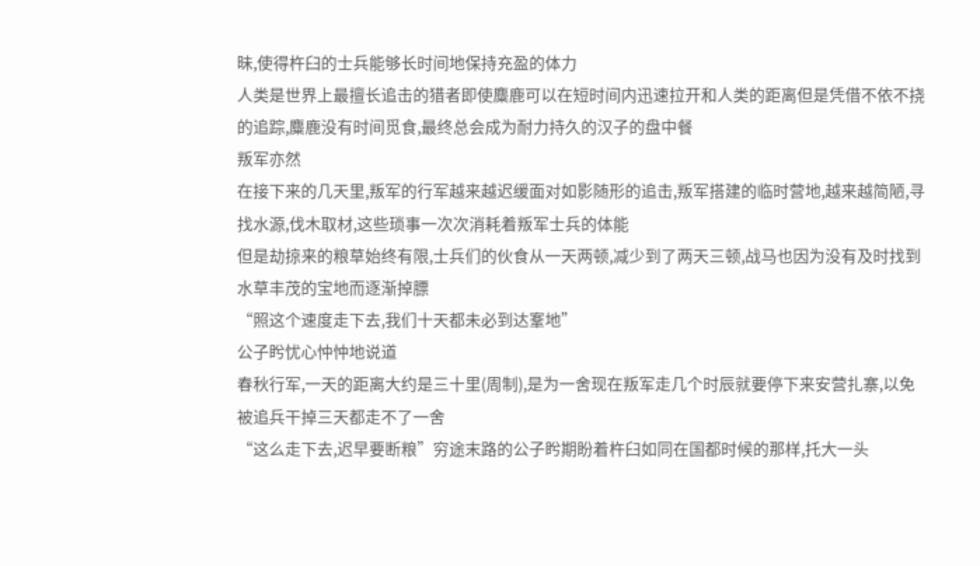昧,使得杵臼的士兵能够长时间地保持充盈的体力
人类是世界上最擅长追击的猎者即使麋鹿可以在短时间内迅速拉开和人类的距离但是凭借不依不挠的追踪,麋鹿没有时间觅食,最终总会成为耐力持久的汉子的盘中餐
叛军亦然
在接下来的几天里,叛军的行军越来越迟缓面对如影随形的追击,叛军搭建的临时营地,越来越简陋,寻找水源,伐木取材,这些琐事一次次消耗着叛军士兵的体能
但是劫掠来的粮草始终有限,士兵们的伙食从一天两顿,减少到了两天三顿,战马也因为没有及时找到水草丰茂的宝地而逐渐掉膘
“照这个速度走下去,我们十天都未必到达鞌地”
公子盻忧心忡忡地说道
春秋行军,一天的距离大约是三十里(周制),是为一舍现在叛军走几个时辰就要停下来安营扎寨,以免被追兵干掉三天都走不了一舍
“这么走下去,迟早要断粮”穷途末路的公子盻期盼着杵臼如同在国都时候的那样,托大一头